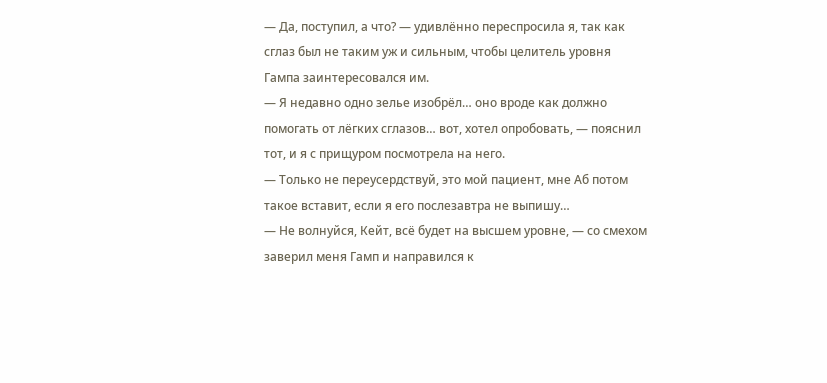— Да, поступил, а что? — удивлённо переспросила я, так как сглаз был не таким уж и сильным, чтобы целитель уровня Гампа заинтересовался им.
— Я недавно одно зелье изобрёл… оно вроде как должно помогать от лёгких сглазов… вот, хотел опробовать, — пояснил тот, и я с прищуром посмотрела на него.
— Только не переусердствуй, это мой пациент, мне Аб потом такое вставит, если я его послезавтра не выпишу…
— Не волнуйся, Кейт, всё будет на высшем уровне, — со смехом заверил меня Гамп и направился к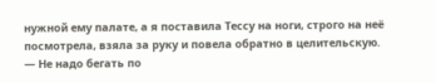нужной ему палате, а я поставила Тессу на ноги, строго на неё посмотрела, взяла за руку и повела обратно в целительскую.
— Не надо бегать по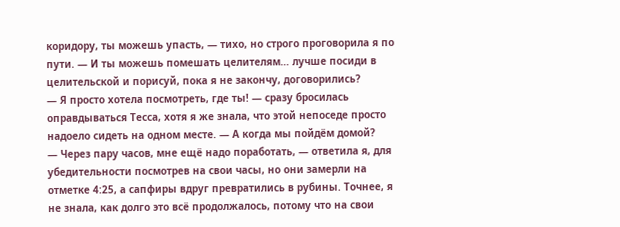коридору, ты можешь упасть, — тихо, но строго проговорила я по пути. — И ты можешь помешать целителям… лучше посиди в целительской и порисуй, пока я не закончу, договорились?
— Я просто хотела посмотреть, где ты! — сразу бросилась оправдываться Тесса, хотя я же знала, что этой непоседе просто надоело сидеть на одном месте. — А когда мы пойдём домой?
— Через пару часов, мне ещё надо поработать, — ответила я, для убедительности посмотрев на свои часы, но они замерли на отметке 4:25, а сапфиры вдруг превратились в рубины. Точнее, я не знала, как долго это всё продолжалось, потому что на свои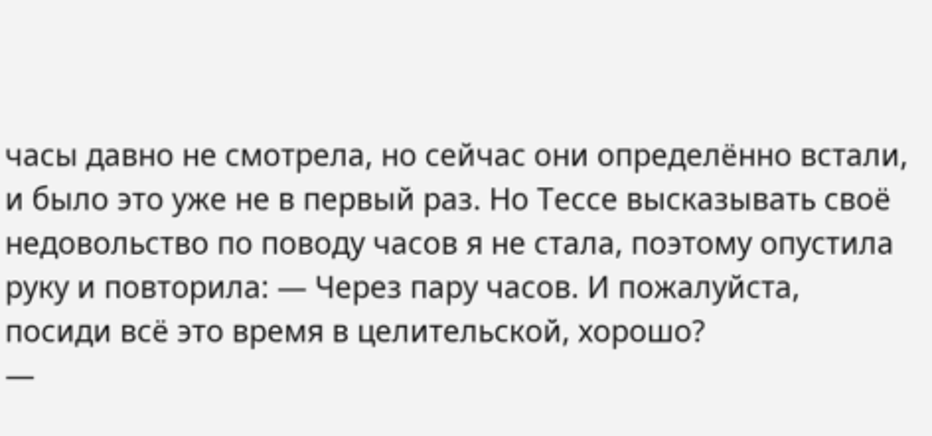часы давно не смотрела, но сейчас они определённо встали, и было это уже не в первый раз. Но Тессе высказывать своё недовольство по поводу часов я не стала, поэтому опустила руку и повторила: — Через пару часов. И пожалуйста, посиди всё это время в целительской, хорошо?
—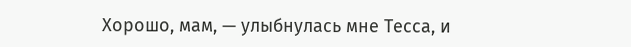Хорошо, мам, — улыбнулась мне Тесса, и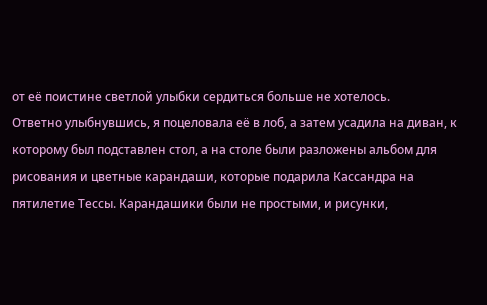от её поистине светлой улыбки сердиться больше не хотелось.
Ответно улыбнувшись, я поцеловала её в лоб, а затем усадила на диван, к которому был подставлен стол, а на столе были разложены альбом для рисования и цветные карандаши, которые подарила Кассандра на пятилетие Тессы. Карандашики были не простыми, и рисунки,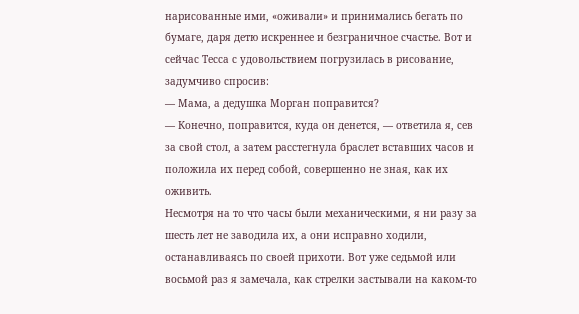нарисованные ими, «оживали» и принимались бегать по бумаге, даря детю искреннее и безграничное счастье. Вот и сейчас Тесса с удовольствием погрузилась в рисование, задумчиво спросив:
— Мама, а дедушка Морган поправится?
— Конечно, поправится, куда он денется, — ответила я, сев за свой стол, а затем расстегнула браслет вставших часов и положила их перед собой, совершенно не зная, как их оживить.
Несмотря на то что часы были механическими, я ни разу за шесть лет не заводила их, а они исправно ходили, останавливаясь по своей прихоти. Вот уже седьмой или восьмой раз я замечала, как стрелки застывали на каком-то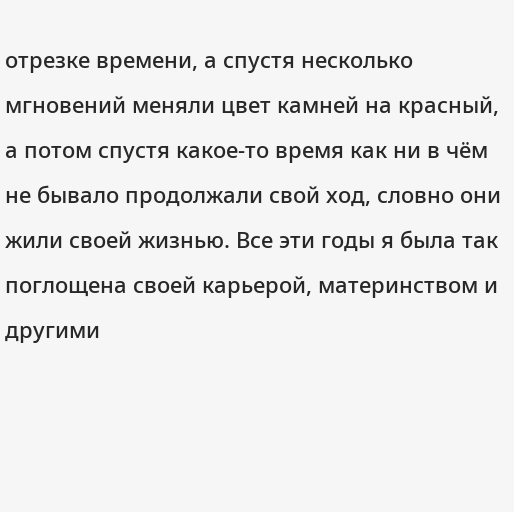отрезке времени, а спустя несколько мгновений меняли цвет камней на красный, а потом спустя какое-то время как ни в чём не бывало продолжали свой ход, словно они жили своей жизнью. Все эти годы я была так поглощена своей карьерой, материнством и другими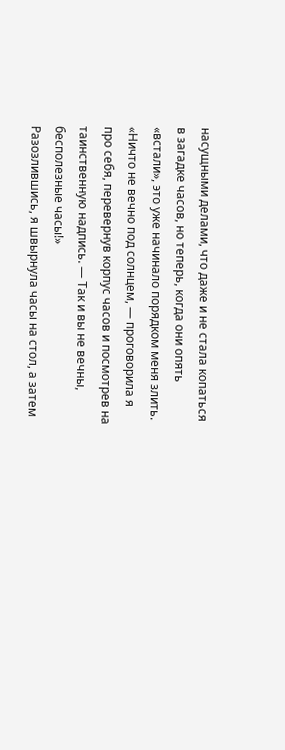насущными делами, что даже и не стала копаться в загадке часов, но теперь, когда они опять «встали», это уже начинало порядком меня злить.
«Ничто не вечно под солнцем, — проговорила я про себя, перевернув корпус часов и посмотрев на таинственную надпись. — Так и вы не вечны, бесполезные часы!»
Разозлившись, я швырнула часы на стол, а затем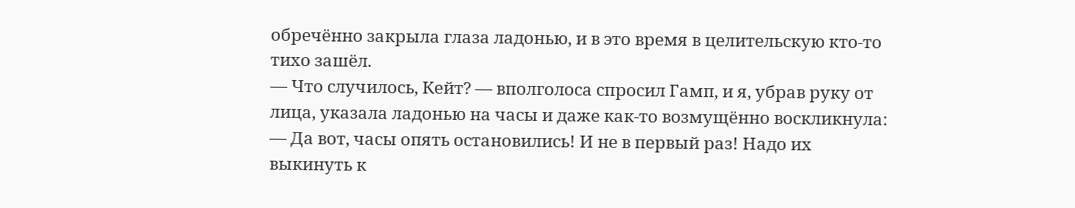обречённо закрыла глаза ладонью, и в это время в целительскую кто-то тихо зашёл.
— Что случилось, Кейт? — вполголоса спросил Гамп, и я, убрав руку от лица, указала ладонью на часы и даже как-то возмущённо воскликнула:
— Да вот, часы опять остановились! И не в первый раз! Надо их выкинуть к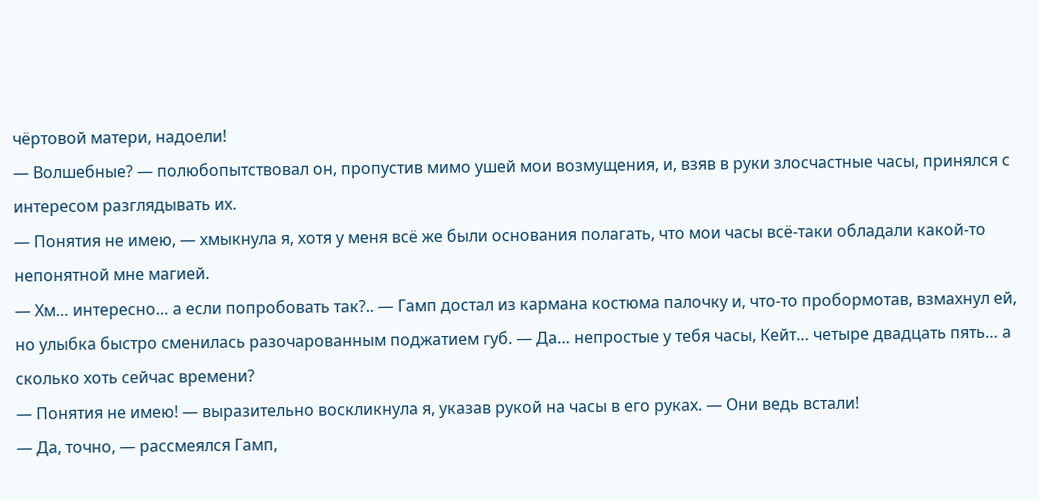чёртовой матери, надоели!
— Волшебные? — полюбопытствовал он, пропустив мимо ушей мои возмущения, и, взяв в руки злосчастные часы, принялся с интересом разглядывать их.
— Понятия не имею, — хмыкнула я, хотя у меня всё же были основания полагать, что мои часы всё-таки обладали какой-то непонятной мне магией.
— Хм… интересно… а если попробовать так?.. — Гамп достал из кармана костюма палочку и, что-то пробормотав, взмахнул ей, но улыбка быстро сменилась разочарованным поджатием губ. — Да… непростые у тебя часы, Кейт… четыре двадцать пять… а сколько хоть сейчас времени?
— Понятия не имею! — выразительно воскликнула я, указав рукой на часы в его руках. — Они ведь встали!
— Да, точно, — рассмеялся Гамп,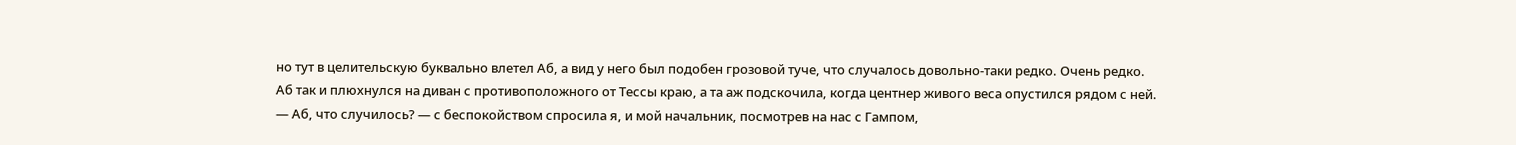но тут в целительскую буквально влетел Аб, а вид у него был подобен грозовой туче, что случалось довольно-таки редко. Очень редко.
Аб так и плюхнулся на диван с противоположного от Тессы краю, а та аж подскочила, когда центнер живого веса опустился рядом с ней.
— Аб, что случилось? — с беспокойством спросила я, и мой начальник, посмотрев на нас с Гампом,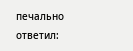печально ответил: